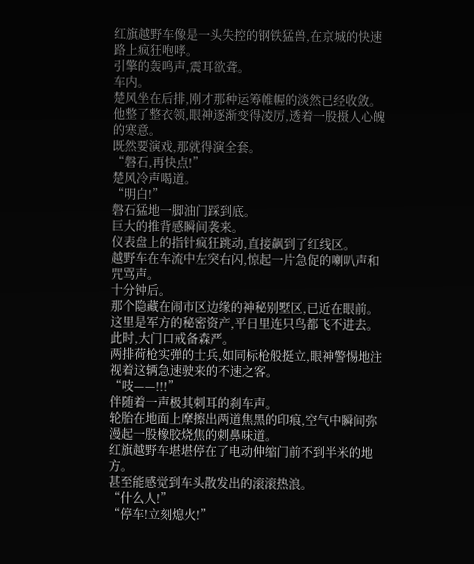红旗越野车像是一头失控的钢铁猛兽,在京城的快速路上疯狂咆哮。
引擎的轰鸣声,震耳欲聋。
车内。
楚风坐在后排,刚才那种运筹帷幄的淡然已经收敛。
他整了整衣领,眼神逐渐变得凌厉,透着一股摄人心魄的寒意。
既然要演戏,那就得演全套。
“磐石,再快点!”
楚风冷声喝道。
“明白!”
磐石猛地一脚油门踩到底。
巨大的推背感瞬间袭来。
仪表盘上的指针疯狂跳动,直接飙到了红线区。
越野车在车流中左突右闪,惊起一片急促的喇叭声和咒骂声。
十分钟后。
那个隐藏在闹市区边缘的神秘别墅区,已近在眼前。
这里是军方的秘密资产,平日里连只鸟都飞不进去。
此时,大门口戒备森严。
两排荷枪实弹的士兵,如同标枪般挺立,眼神警惕地注视着这辆急速驶来的不速之客。
“吱——!!!”
伴随着一声极其刺耳的刹车声。
轮胎在地面上摩擦出两道焦黑的印痕,空气中瞬间弥漫起一股橡胶烧焦的刺鼻味道。
红旗越野车堪堪停在了电动伸缩门前不到半米的地方。
甚至能感觉到车头散发出的滚滚热浪。
“什么人!”
“停车!立刻熄火!”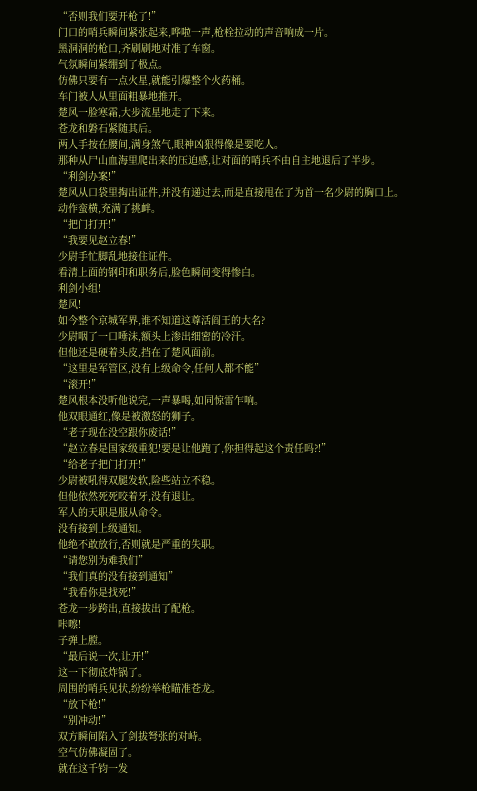“否则我们要开枪了!”
门口的哨兵瞬间紧张起来,哗啦一声,枪栓拉动的声音响成一片。
黑洞洞的枪口,齐刷刷地对准了车窗。
气氛瞬间紧绷到了极点。
仿佛只要有一点火星,就能引爆整个火药桶。
车门被人从里面粗暴地推开。
楚风一脸寒霜,大步流星地走了下来。
苍龙和磐石紧随其后。
两人手按在腰间,满身煞气,眼神凶狠得像是要吃人。
那种从尸山血海里爬出来的压迫感,让对面的哨兵不由自主地退后了半步。
“利剑办案!”
楚风从口袋里掏出证件,并没有递过去,而是直接甩在了为首一名少尉的胸口上。
动作蛮横,充满了挑衅。
“把门打开!”
“我要见赵立春!”
少尉手忙脚乱地接住证件。
看清上面的钢印和职务后,脸色瞬间变得惨白。
利剑小组!
楚风!
如今整个京城军界,谁不知道这尊活阎王的大名?
少尉咽了一口唾沫,额头上渗出细密的冷汗。
但他还是硬着头皮,挡在了楚风面前。
“这里是军管区,没有上级命令,任何人都不能”
“滚开!”
楚风根本没听他说完,一声暴喝,如同惊雷乍响。
他双眼通红,像是被激怒的狮子。
“老子现在没空跟你废话!”
“赵立春是国家级重犯!要是让他跑了,你担得起这个责任吗?!”
“给老子把门打开!”
少尉被吼得双腿发软,险些站立不稳。
但他依然死死咬着牙,没有退让。
军人的天职是服从命令。
没有接到上级通知。
他绝不敢放行,否则就是严重的失职。
“请您别为难我们”
“我们真的没有接到通知”
“我看你是找死!”
苍龙一步跨出,直接拔出了配枪。
咔嚓!
子弹上膛。
“最后说一次,让开!”
这一下彻底炸锅了。
周围的哨兵见状,纷纷举枪瞄准苍龙。
“放下枪!”
“别冲动!”
双方瞬间陷入了剑拔弩张的对峙。
空气仿佛凝固了。
就在这千钧一发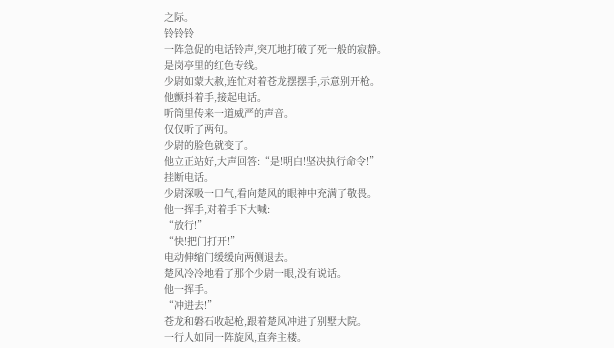之际。
铃铃铃
一阵急促的电话铃声,突兀地打破了死一般的寂静。
是岗亭里的红色专线。
少尉如蒙大赦,连忙对着苍龙摆摆手,示意别开枪。
他颤抖着手,接起电话。
听筒里传来一道威严的声音。
仅仅听了两句。
少尉的脸色就变了。
他立正站好,大声回答:“是!明白!坚决执行命令!”
挂断电话。
少尉深吸一口气,看向楚风的眼神中充满了敬畏。
他一挥手,对着手下大喊:
“放行!”
“快!把门打开!”
电动伸缩门缓缓向两侧退去。
楚风冷冷地看了那个少尉一眼,没有说话。
他一挥手。
“冲进去!”
苍龙和磐石收起枪,跟着楚风冲进了别墅大院。
一行人如同一阵旋风,直奔主楼。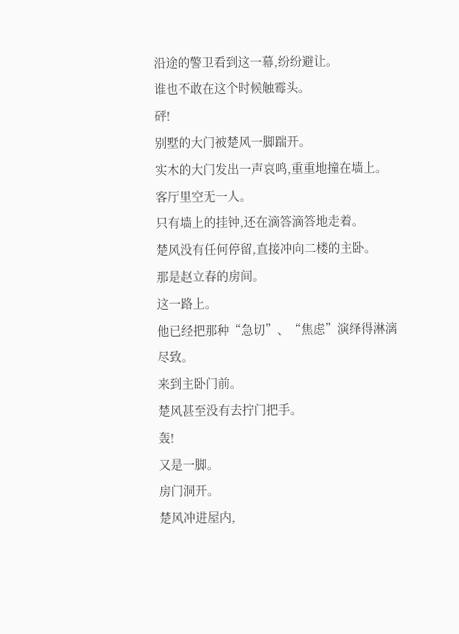沿途的警卫看到这一幕,纷纷避让。
谁也不敢在这个时候触霉头。
砰!
别墅的大门被楚风一脚踹开。
实木的大门发出一声哀鸣,重重地撞在墙上。
客厅里空无一人。
只有墙上的挂钟,还在滴答滴答地走着。
楚风没有任何停留,直接冲向二楼的主卧。
那是赵立春的房间。
这一路上。
他已经把那种“急切”、“焦虑”演绎得淋漓尽致。
来到主卧门前。
楚风甚至没有去拧门把手。
轰!
又是一脚。
房门洞开。
楚风冲进屋内,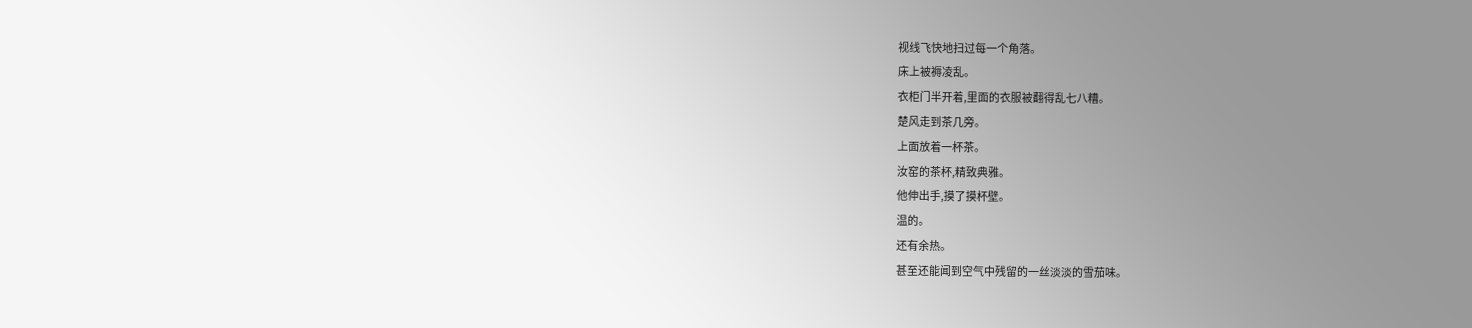视线飞快地扫过每一个角落。
床上被褥凌乱。
衣柜门半开着,里面的衣服被翻得乱七八糟。
楚风走到茶几旁。
上面放着一杯茶。
汝窑的茶杯,精致典雅。
他伸出手,摸了摸杯壁。
温的。
还有余热。
甚至还能闻到空气中残留的一丝淡淡的雪茄味。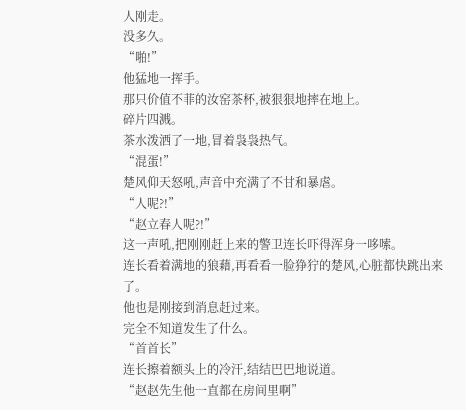人刚走。
没多久。
“啪!”
他猛地一挥手。
那只价值不菲的汝窑茶杯,被狠狠地摔在地上。
碎片四溅。
茶水泼洒了一地,冒着袅袅热气。
“混蛋!”
楚风仰天怒吼,声音中充满了不甘和暴虐。
“人呢?!”
“赵立春人呢?!”
这一声吼,把刚刚赶上来的警卫连长吓得浑身一哆嗦。
连长看着满地的狼藉,再看看一脸狰狞的楚风,心脏都快跳出来了。
他也是刚接到消息赶过来。
完全不知道发生了什么。
“首首长”
连长擦着额头上的冷汗,结结巴巴地说道。
“赵赵先生他一直都在房间里啊”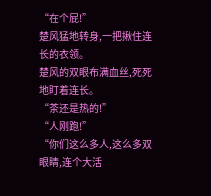“在个屁!”
楚风猛地转身,一把揪住连长的衣领。
楚风的双眼布满血丝,死死地盯着连长。
“茶还是热的!”
“人刚跑!”
“你们这么多人,这么多双眼睛,连个大活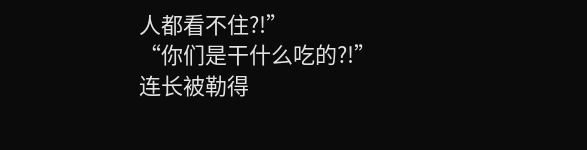人都看不住?!”
“你们是干什么吃的?!”
连长被勒得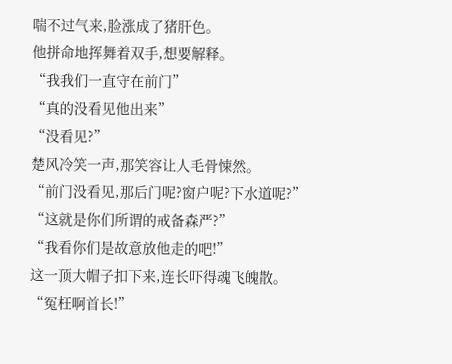喘不过气来,脸涨成了猪肝色。
他拼命地挥舞着双手,想要解释。
“我我们一直守在前门”
“真的没看见他出来”
“没看见?”
楚风冷笑一声,那笑容让人毛骨悚然。
“前门没看见,那后门呢?窗户呢?下水道呢?”
“这就是你们所谓的戒备森严?”
“我看你们是故意放他走的吧!”
这一顶大帽子扣下来,连长吓得魂飞魄散。
“冤枉啊首长!”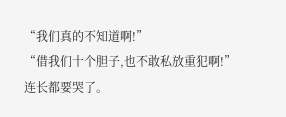“我们真的不知道啊!”
“借我们十个胆子,也不敢私放重犯啊!”
连长都要哭了。